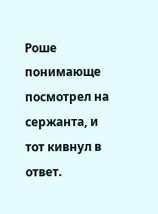Роше понимающе посмотрел на сержанта, и тот кивнул в ответ.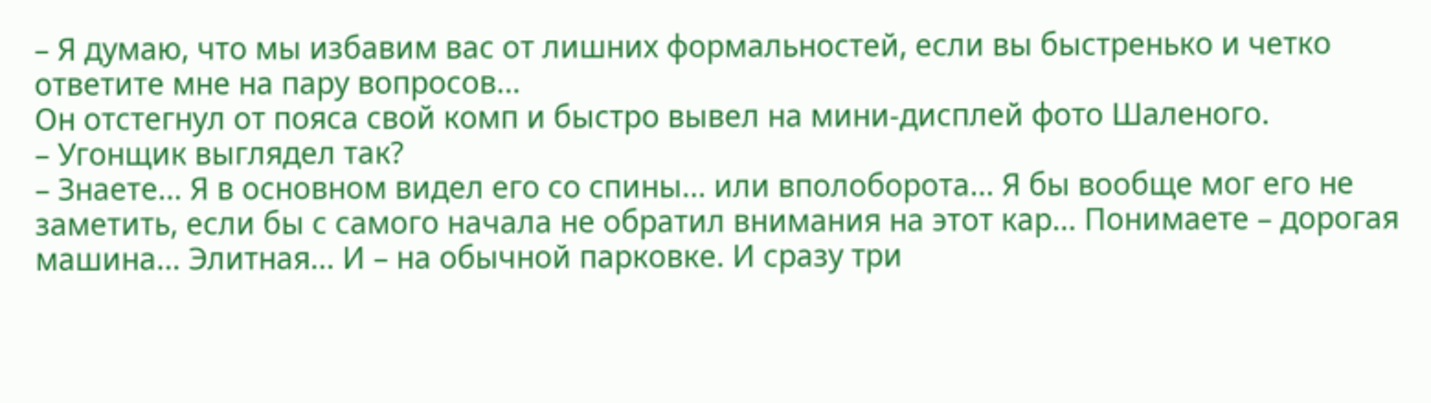– Я думаю, что мы избавим вас от лишних формальностей, если вы быстренько и четко ответите мне на пару вопросов...
Он отстегнул от пояса свой комп и быстро вывел на мини-дисплей фото Шаленого.
– Угонщик выглядел так?
– Знаете... Я в основном видел его со спины... или вполоборота... Я бы вообще мог его не заметить, если бы с самого начала не обратил внимания на этот кар... Понимаете – дорогая машина... Элитная... И – на обычной парковке. И сразу три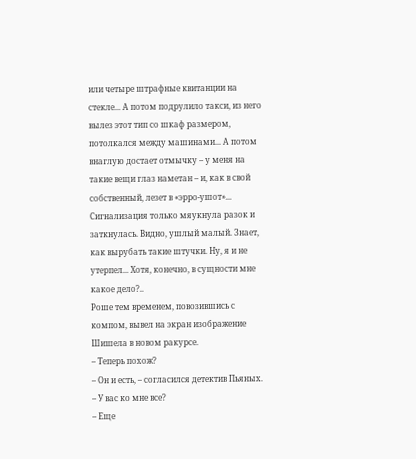или четыре штрафные квитанции на стекле... А потом подрулило такси, из него вылез этот тип со шкаф размером, потолкался между машинами... А потом внаглую достает отмычку – у меня на такие вещи глаз наметан – и, как в свой собственный, лезет в «эрро-ушот»... Сигнализация только мяукнула разок и заткнулась. Видно, ушлый малый. Знает, как вырубать такие штучки. Ну, я и не утерпел... Хотя, конечно, в сущности мне какое дело?..
Роше тем временем, повозившись с компом, вывел на экран изображение Шишела в новом ракурсе.
– Теперь похож?
– Он и есть, – согласился детектив Пьяных. – У вас ко мне все?
– Еще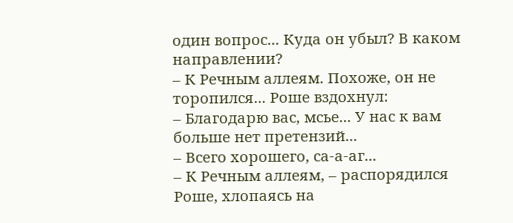один вопрос... Куда он убыл? В каком направлении?
– К Речным аллеям. Похоже, он не торопился... Роше вздохнул:
– Благодарю вас, мсье... У нас к вам больше нет претензий...
– Всего хорошего, са-а-аг...
– К Речным аллеям, – распорядился Роше, хлопаясь на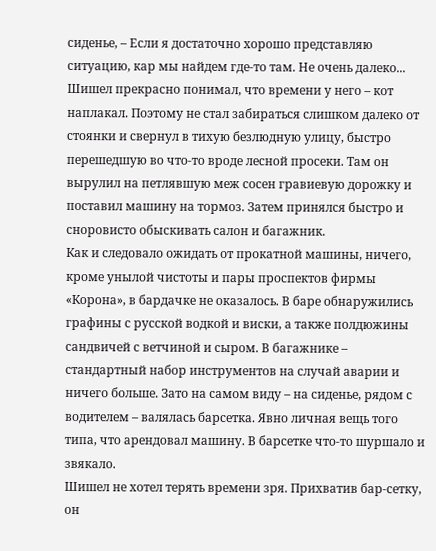сиденье, – Если я достаточно хорошо представляю ситуацию, кар мы найдем где-то там. Не очень далеко...
Шишел прекрасно понимал, что времени у него – кот наплакал. Поэтому не стал забираться слишком далеко от стоянки и свернул в тихую безлюдную улицу, быстро перешедшую во что-то вроде лесной просеки. Там он вырулил на петлявшую меж сосен гравиевую дорожку и поставил машину на тормоз. Затем принялся быстро и сноровисто обыскивать салон и багажник.
Как и следовало ожидать от прокатной машины, ничего, кроме унылой чистоты и пары проспектов фирмы «Корона», в бардачке не оказалось. В баре обнаружились графины с русской водкой и виски, а также полдюжины сандвичей с ветчиной и сыром. В багажнике – стандартный набор инструментов на случай аварии и ничего больше. Зато на самом виду – на сиденье, рядом с водителем – валялась барсетка. Явно личная вещь того типа, что арендовал машину. В барсетке что-то шуршало и звякало.
Шишел не хотел терять времени зря. Прихватив бар-сетку, он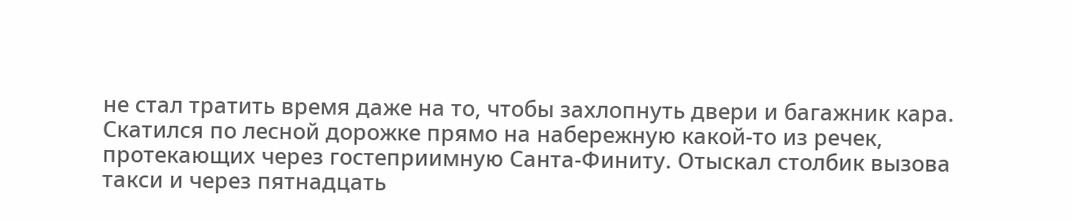не стал тратить время даже на то, чтобы захлопнуть двери и багажник кара. Скатился по лесной дорожке прямо на набережную какой-то из речек, протекающих через гостеприимную Санта-Финиту. Отыскал столбик вызова такси и через пятнадцать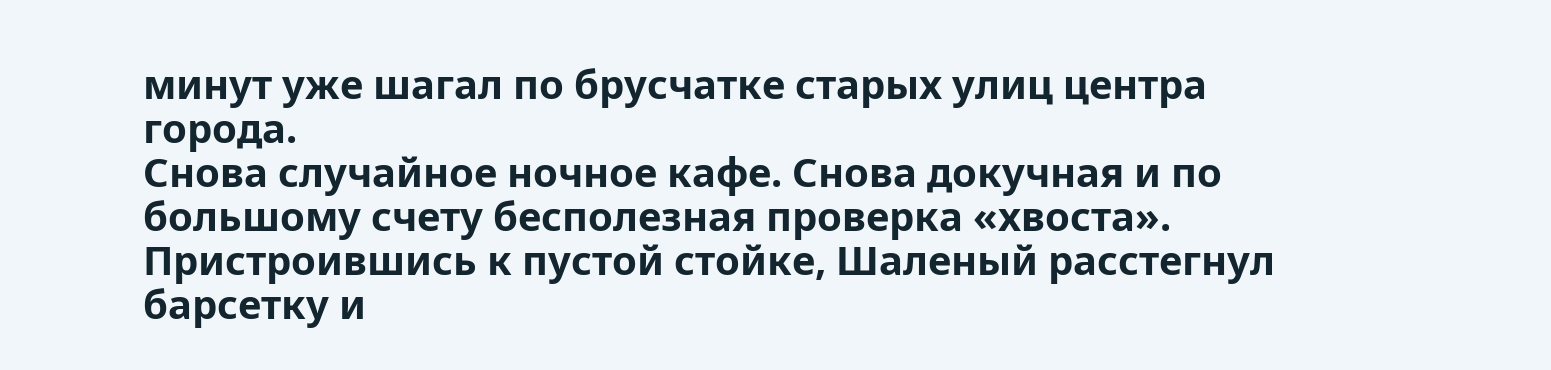минут уже шагал по брусчатке старых улиц центра города.
Снова случайное ночное кафе. Снова докучная и по большому счету бесполезная проверка «хвоста». Пристроившись к пустой стойке, Шаленый расстегнул барсетку и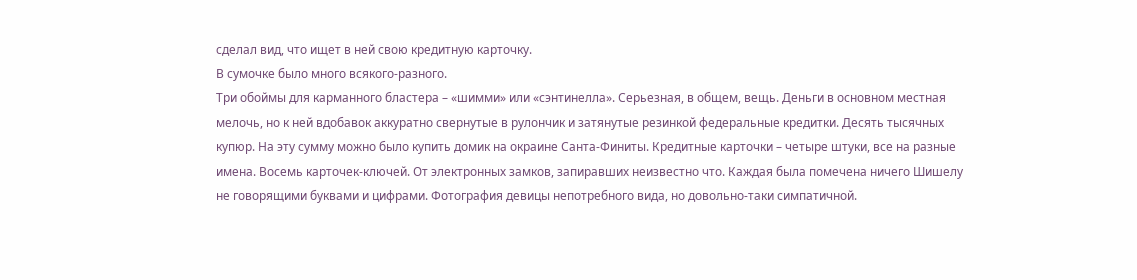сделал вид, что ищет в ней свою кредитную карточку.
В сумочке было много всякого-разного.
Три обоймы для карманного бластера – «шимми» или «сэнтинелла». Серьезная, в общем, вещь. Деньги в основном местная мелочь, но к ней вдобавок аккуратно свернутые в рулончик и затянутые резинкой федеральные кредитки. Десять тысячных купюр. На эту сумму можно было купить домик на окраине Санта-Финиты. Кредитные карточки – четыре штуки, все на разные имена. Восемь карточек-ключей. От электронных замков, запиравших неизвестно что. Каждая была помечена ничего Шишелу не говорящими буквами и цифрами. Фотография девицы непотребного вида, но довольно-таки симпатичной.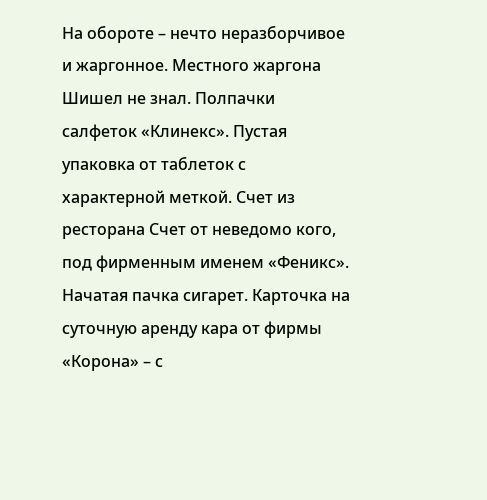На обороте – нечто неразборчивое и жаргонное. Местного жаргона Шишел не знал. Полпачки салфеток «Клинекс». Пустая упаковка от таблеток с характерной меткой. Счет из ресторана Счет от неведомо кого, под фирменным именем «Феникс». Начатая пачка сигарет. Карточка на суточную аренду кара от фирмы «Корона» – с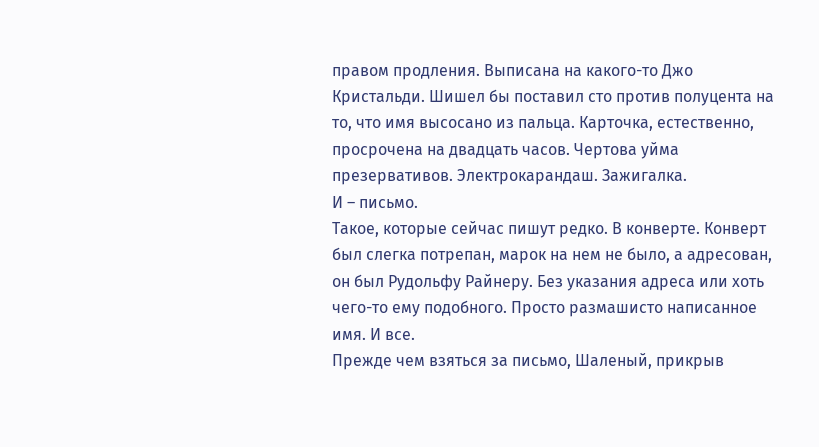правом продления. Выписана на какого-то Джо Кристальди. Шишел бы поставил сто против полуцента на то, что имя высосано из пальца. Карточка, естественно, просрочена на двадцать часов. Чертова уйма презервативов. Электрокарандаш. Зажигалка.
И – письмо.
Такое, которые сейчас пишут редко. В конверте. Конверт был слегка потрепан, марок на нем не было, а адресован, он был Рудольфу Райнеру. Без указания адреса или хоть чего-то ему подобного. Просто размашисто написанное имя. И все.
Прежде чем взяться за письмо, Шаленый, прикрыв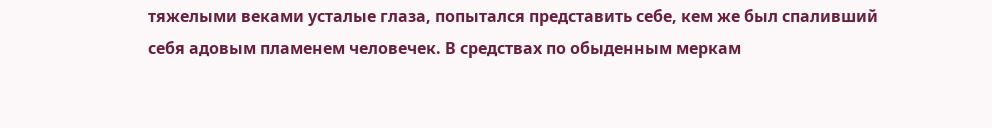тяжелыми веками усталые глаза, попытался представить себе, кем же был спаливший себя адовым пламенем человечек. В средствах по обыденным меркам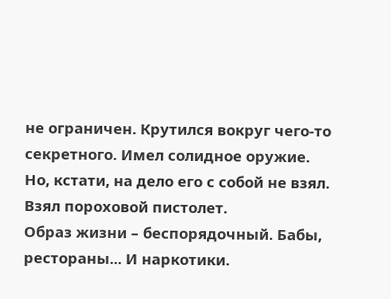не ограничен. Крутился вокруг чего-то секретного. Имел солидное оружие. Но, кстати, на дело его с собой не взял. Взял пороховой пистолет.
Образ жизни – беспорядочный. Бабы, рестораны... И наркотики.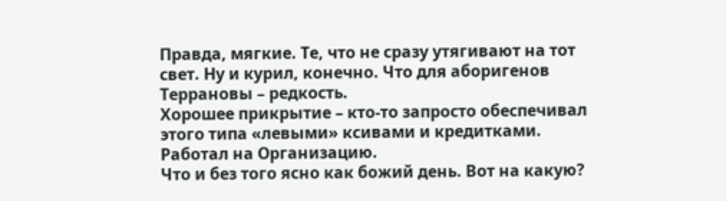Правда, мягкие. Те, что не сразу утягивают на тот свет. Ну и курил, конечно. Что для аборигенов Террановы – редкость.
Хорошее прикрытие – кто-то запросто обеспечивал этого типа «левыми» ксивами и кредитками.
Работал на Организацию.
Что и без того ясно как божий день. Вот на какую?